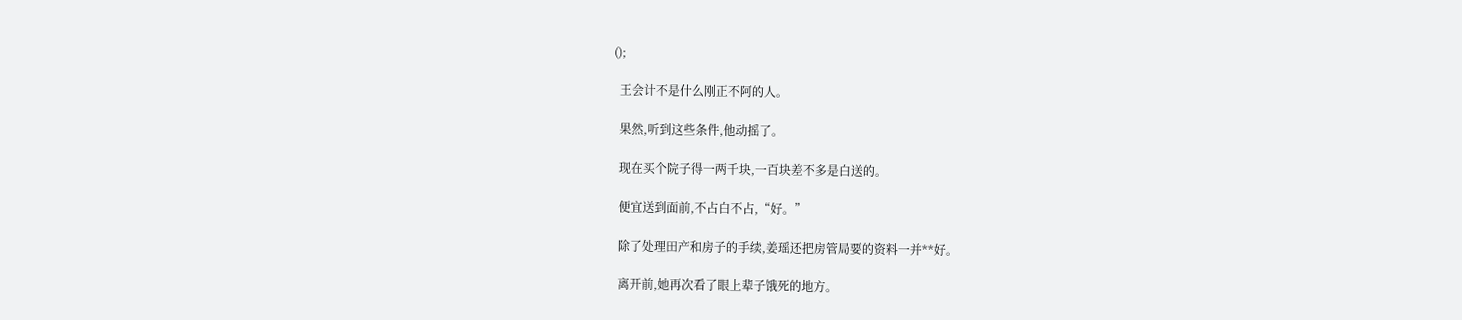();

  王会计不是什么刚正不阿的人。

  果然,听到这些条件,他动摇了。

  现在买个院子得一两千块,一百块差不多是白送的。

  便宜送到面前,不占白不占,“好。”

  除了处理田产和房子的手续,姜瑶还把房管局要的资料一并**好。

  离开前,她再次看了眼上辈子饿死的地方。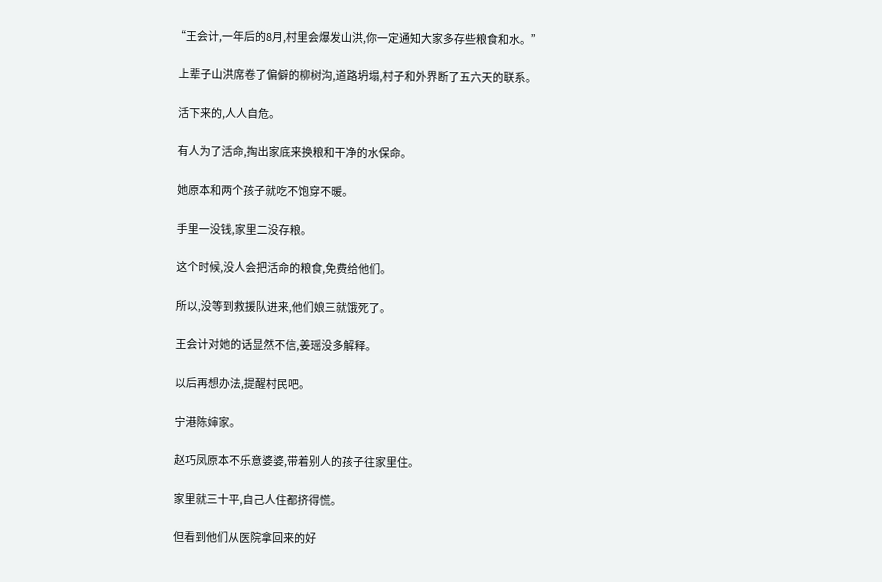“王会计,一年后的8月,村里会爆发山洪,你一定通知大家多存些粮食和水。”

  上辈子山洪席卷了偏僻的柳树沟,道路坍塌,村子和外界断了五六天的联系。

  活下来的,人人自危。

  有人为了活命,掏出家底来换粮和干净的水保命。

  她原本和两个孩子就吃不饱穿不暖。

  手里一没钱,家里二没存粮。

  这个时候,没人会把活命的粮食,免费给他们。

  所以,没等到救援队进来,他们娘三就饿死了。

  王会计对她的话显然不信,姜瑶没多解释。

  以后再想办法,提醒村民吧。

  宁港陈婶家。

  赵巧凤原本不乐意婆婆,带着别人的孩子往家里住。

  家里就三十平,自己人住都挤得慌。

  但看到他们从医院拿回来的好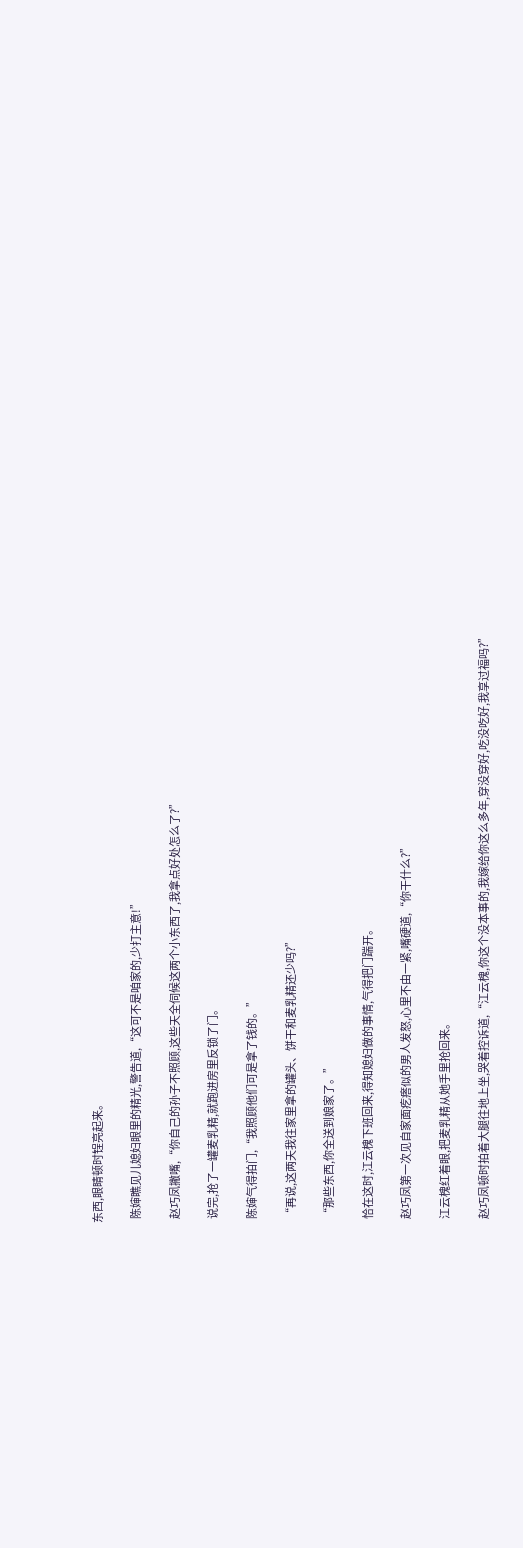东西,眼睛顿时锃亮起来。

  陈婶瞧见儿媳妇眼里的精光,警告道,“这可不是咱家的,少打主意!”

  赵巧凤撇嘴,“你自己的孙子不照顾,这些天全伺候这两个小东西了,我拿点好处怎么了?”

  说完,抢了一罐麦乳精,就跑进房里反锁了门。

  陈婶气得拍门,“我照顾他们可是拿了钱的。”

  “再说,这两天我往家里拿的罐头、饼干和麦乳精还少吗?”

  “那些东西,你全送到娘家了。”

  恰在这时,江云槐下班回来,得知媳妇做的事情,气得把门踹开。

  赵巧凤第一次见自家面疙瘩似的男人发怒,心里不由一紧,嘴硬道,“你干什么?”

  江云槐红着眼,把麦乳精从她手里抢回来。

  赵巧凤顿时拍着大腿往地上坐,哭着控诉道,“江云槐,你这个没本事的,我嫁给你这么多年,穿没穿好,吃没吃好,我享过福吗?”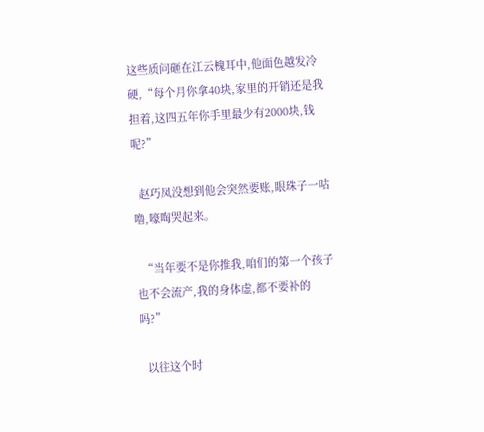这些质问砸在江云槐耳中,他面色越发冷硬,“每个月你拿40块,家里的开销还是我担着,这四五年你手里最少有2000块,钱呢?”

  赵巧凤没想到他会突然要账,眼珠子一咕噜,嚎啕哭起来。

  “当年要不是你推我,咱们的第一个孩子也不会流产,我的身体虚,都不要补的吗?”

  以往这个时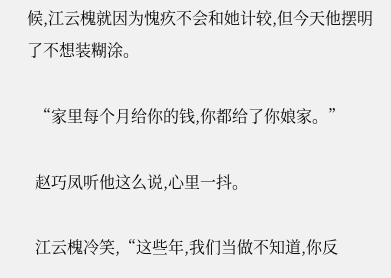候,江云槐就因为愧疚不会和她计较,但今天他摆明了不想装糊涂。

  “家里每个月给你的钱,你都给了你娘家。”

  赵巧凤听他这么说,心里一抖。

  江云槐冷笑,“这些年,我们当做不知道,你反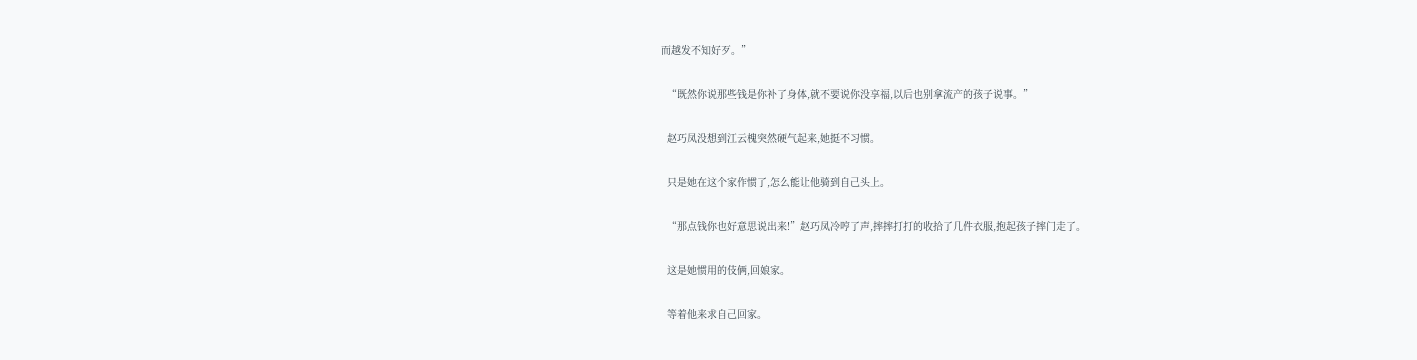而越发不知好歹。”

  “既然你说那些钱是你补了身体,就不要说你没享福,以后也别拿流产的孩子说事。”

  赵巧凤没想到江云槐突然硬气起来,她挺不习惯。

  只是她在这个家作惯了,怎么能让他骑到自己头上。

  “那点钱你也好意思说出来!”赵巧凤冷哼了声,摔摔打打的收拾了几件衣服,抱起孩子摔门走了。

  这是她惯用的伎俩,回娘家。

  等着他来求自己回家。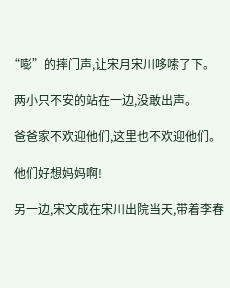“嘭”的摔门声,让宋月宋川哆嗦了下。

  两小只不安的站在一边,没敢出声。

  爸爸家不欢迎他们,这里也不欢迎他们。

  他们好想妈妈啊!

  另一边,宋文成在宋川出院当天,带着李春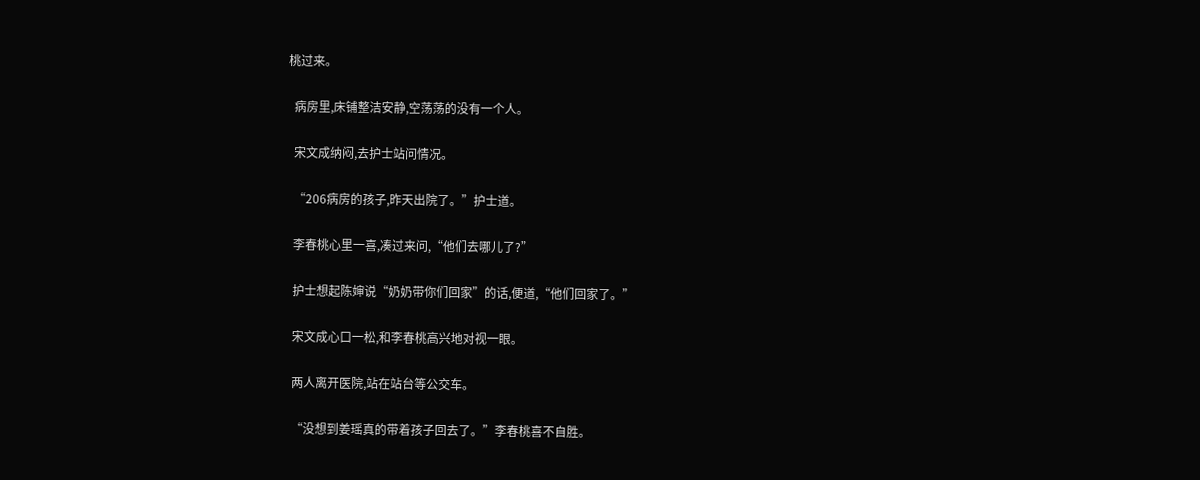桃过来。

  病房里,床铺整洁安静,空荡荡的没有一个人。

  宋文成纳闷,去护士站问情况。

  “206病房的孩子,昨天出院了。”护士道。

  李春桃心里一喜,凑过来问,“他们去哪儿了?”

  护士想起陈婶说“奶奶带你们回家”的话,便道,“他们回家了。”

  宋文成心口一松,和李春桃高兴地对视一眼。

  两人离开医院,站在站台等公交车。

  “没想到姜瑶真的带着孩子回去了。”李春桃喜不自胜。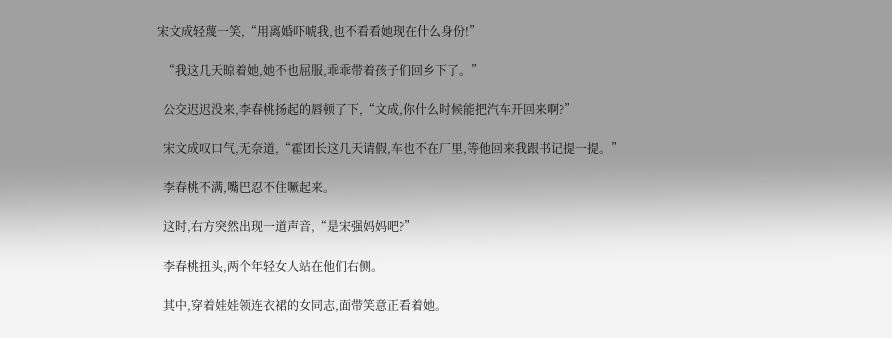宋文成轻蔑一笑,“用离婚吓唬我,也不看看她现在什么身份!”

  “我这几天晾着她,她不也屈服,乖乖带着孩子们回乡下了。”

  公交迟迟没来,李春桃扬起的唇顿了下,“文成,你什么时候能把汽车开回来啊?”

  宋文成叹口气,无奈道,“霍团长这几天请假,车也不在厂里,等他回来我跟书记提一提。”

  李春桃不满,嘴巴忍不住噘起来。

  这时,右方突然出现一道声音,“是宋强妈妈吧?”

  李春桃扭头,两个年轻女人站在他们右侧。

  其中,穿着娃娃领连衣裙的女同志,面带笑意正看着她。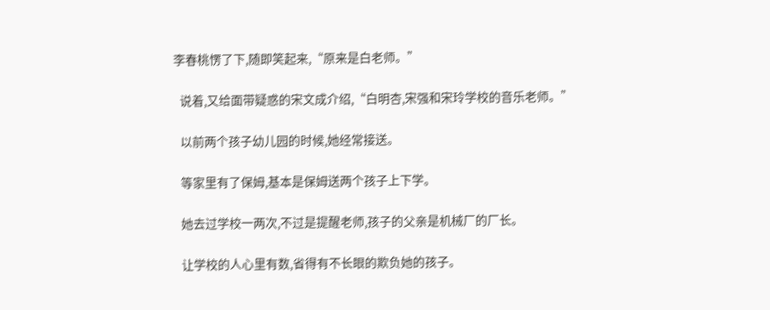李春桃愣了下,随即笑起来,“原来是白老师。”

  说着,又给面带疑惑的宋文成介绍,“白明杏,宋强和宋玲学校的音乐老师。”

  以前两个孩子幼儿园的时候,她经常接送。

  等家里有了保姆,基本是保姆送两个孩子上下学。

  她去过学校一两次,不过是提醒老师,孩子的父亲是机械厂的厂长。

  让学校的人心里有数,省得有不长眼的欺负她的孩子。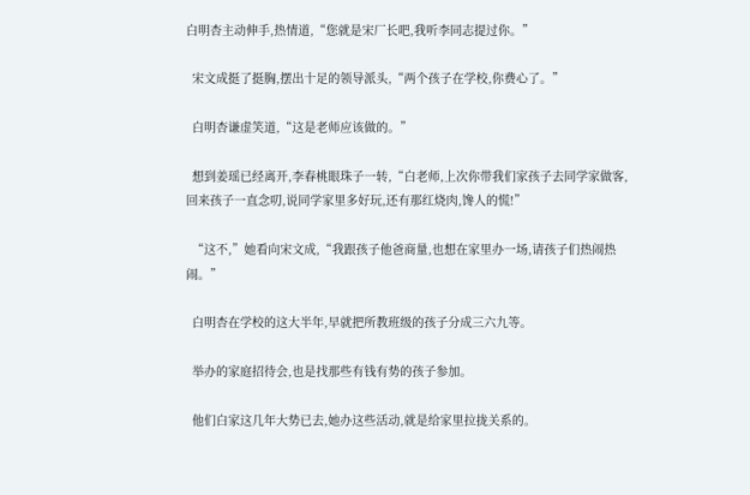白明杏主动伸手,热情道,“您就是宋厂长吧,我听李同志提过你。”

  宋文成挺了挺胸,摆出十足的领导派头,“两个孩子在学校,你费心了。”

  白明杏谦虚笑道,“这是老师应该做的。”

  想到姜瑶已经离开,李春桃眼珠子一转,“白老师,上次你带我们家孩子去同学家做客,回来孩子一直念叨,说同学家里多好玩,还有那红烧肉,馋人的慌!”

  “这不,”她看向宋文成,“我跟孩子他爸商量,也想在家里办一场,请孩子们热闹热闹。”

  白明杏在学校的这大半年,早就把所教班级的孩子分成三六九等。

  举办的家庭招待会,也是找那些有钱有势的孩子参加。

  他们白家这几年大势已去,她办这些活动,就是给家里拉拢关系的。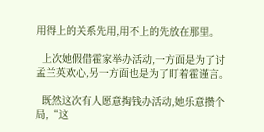用得上的关系先用,用不上的先放在那里。

  上次她假借霍家举办活动,一方面是为了讨孟兰英欢心,另一方面也是为了盯着霍谨言。

  既然这次有人愿意掏钱办活动,她乐意攒个局,“这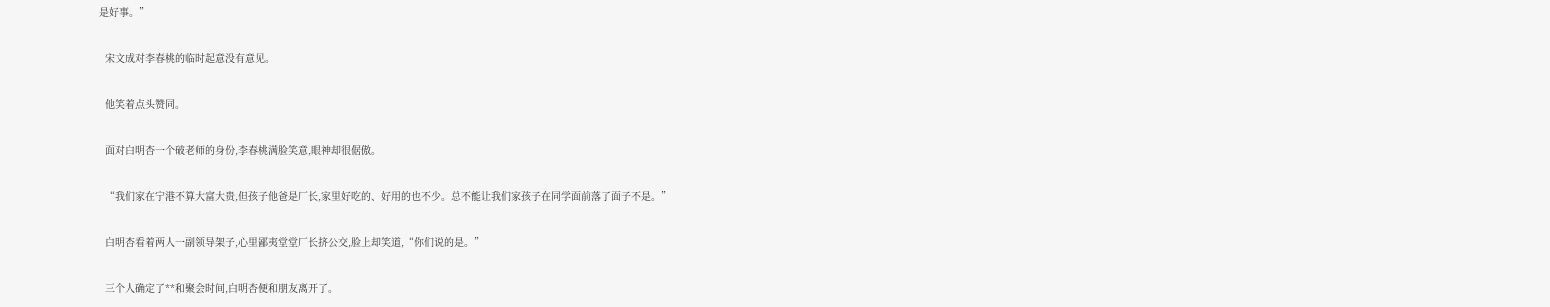是好事。”

  宋文成对李春桃的临时起意没有意见。

  他笑着点头赞同。

  面对白明杏一个破老师的身份,李春桃满脸笑意,眼神却很倨傲。

  “我们家在宁港不算大富大贵,但孩子他爸是厂长,家里好吃的、好用的也不少。总不能让我们家孩子在同学面前落了面子不是。”

  白明杏看着两人一副领导架子,心里鄙夷堂堂厂长挤公交,脸上却笑道,“你们说的是。”

  三个人确定了**和聚会时间,白明杏便和朋友离开了。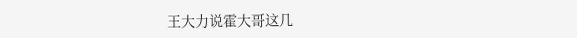王大力说霍大哥这几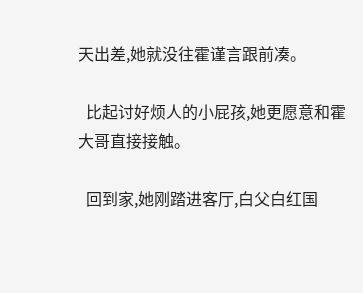天出差,她就没往霍谨言跟前凑。

  比起讨好烦人的小屁孩,她更愿意和霍大哥直接接触。

  回到家,她刚踏进客厅,白父白红国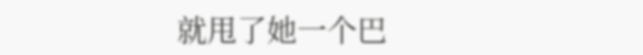就甩了她一个巴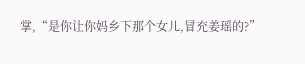掌,“是你让你妈乡下那个女儿,冒充姜瑶的?”